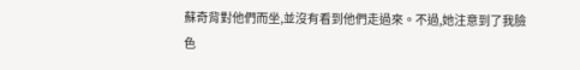蘇奇背對他們而坐,並沒有看到他們走過來。不過,她注意到了我臉色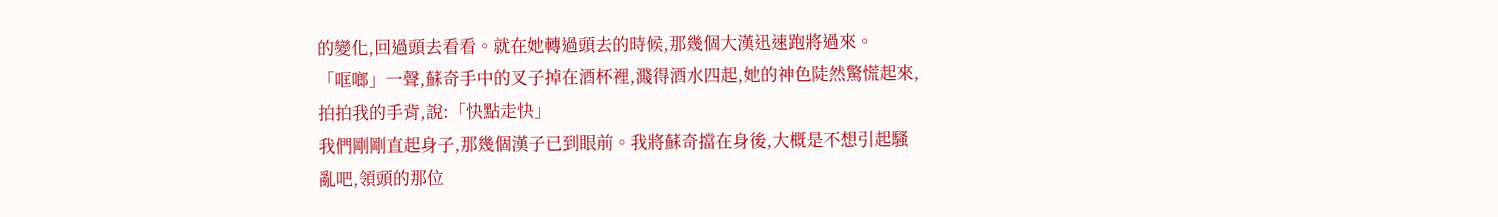的變化,回過頭去看看。就在她轉過頭去的時候,那幾個大漢迅速跑將過來。
「哐啷」一聲,蘇奇手中的叉子掉在酒杯裡,濺得酒水四起,她的神色陡然驚慌起來,拍拍我的手背,說:「快點走快」
我們剛剛直起身子,那幾個漢子已到眼前。我將蘇奇擋在身後,大概是不想引起騷亂吧,領頭的那位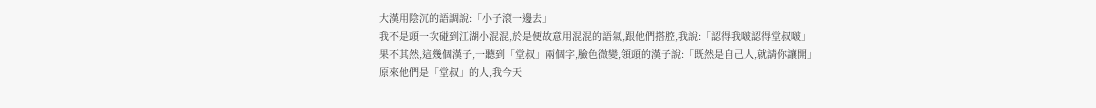大漢用陰沉的語調說:「小子滾一邊去」
我不是頭一次碰到江湖小混混,於是便故意用混混的語氣,跟他們搭腔,我說:「認得我啵認得堂叔啵」
果不其然,這幾個漢子,一聽到「堂叔」兩個字,臉色微變,領頭的漢子說:「既然是自己人,就請你讓開」
原來他們是「堂叔」的人,我今天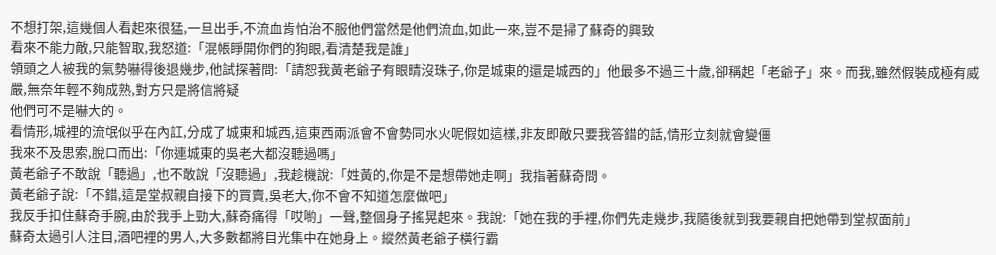不想打架,這幾個人看起來很猛,一旦出手,不流血肯怕治不服他們當然是他們流血,如此一來,豈不是掃了蘇奇的興致
看來不能力敵,只能智取,我怒道:「混帳睜開你們的狗眼,看清楚我是誰」
領頭之人被我的氣勢嚇得後退幾步,他試探著問:「請恕我黃老爺子有眼睛沒珠子,你是城東的還是城西的」他最多不過三十歲,卻稱起「老爺子」來。而我,雖然假裝成極有威嚴,無奈年輕不夠成熟,對方只是將信將疑
他們可不是嚇大的。
看情形,城裡的流氓似乎在內訌,分成了城東和城西,這東西兩派會不會勢同水火呢假如這樣,非友即敵只要我答錯的話,情形立刻就會變僵
我來不及思索,脫口而出:「你連城東的吳老大都沒聽過嗎」
黃老爺子不敢說「聽過」,也不敢說「沒聽過」,我趁機說:「姓黃的,你是不是想帶她走啊」我指著蘇奇問。
黃老爺子說:「不錯,這是堂叔親自接下的買賣,吳老大,你不會不知道怎麼做吧」
我反手扣住蘇奇手腕,由於我手上勁大,蘇奇痛得「哎喲」一聲,整個身子搖晃起來。我說:「她在我的手裡,你們先走幾步,我隨後就到我要親自把她帶到堂叔面前」
蘇奇太過引人注目,酒吧裡的男人,大多數都將目光集中在她身上。縱然黃老爺子橫行霸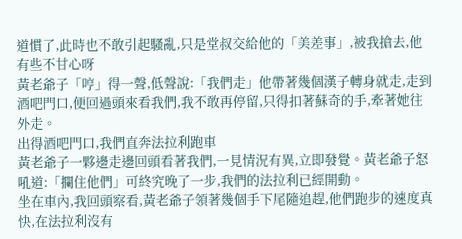道慣了,此時也不敢引起騷亂,只是堂叔交給他的「美差事」,被我搶去,他有些不甘心呀
黃老爺子「哼」得一聲,低聲說:「我們走」他帶著幾個漢子轉身就走,走到酒吧門口,便回過頭來看我們,我不敢再停留,只得扣著蘇奇的手,牽著她往外走。
出得酒吧門口,我們直奔法拉利跑車
黃老爺子一夥邊走邊回頭看著我們,一見情況有異,立即發覺。黃老爺子怒吼道:「攔住他們」可終究晚了一步,我們的法拉利已經開動。
坐在車內,我回頭察看,黃老爺子領著幾個手下尾隨追趕,他們跑步的速度真快,在法拉利沒有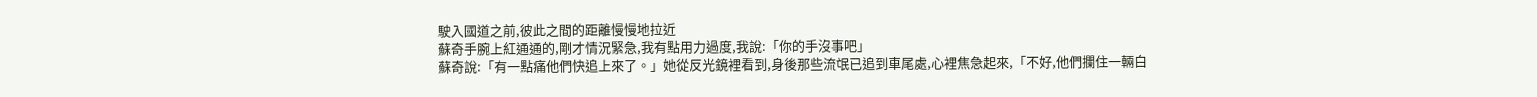駛入國道之前,彼此之間的距離慢慢地拉近
蘇奇手腕上紅通通的,剛才情況緊急,我有點用力過度,我說:「你的手沒事吧」
蘇奇說:「有一點痛他們快追上來了。」她從反光鏡裡看到,身後那些流氓已追到車尾處,心裡焦急起來,「不好,他們攔住一輛白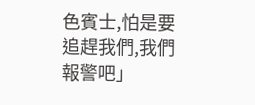色賓士,怕是要追趕我們,我們報警吧」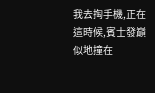我去掏手機,正在這時候,賓士發巔似地撞在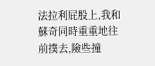法拉利屁股上,我和蘇奇同時重重地往前撲去,險些撞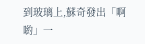到玻璃上,蘇奇發出「啊喲」一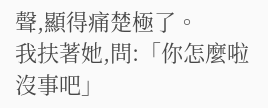聲,顯得痛楚極了。
我扶著她,問:「你怎麼啦沒事吧」